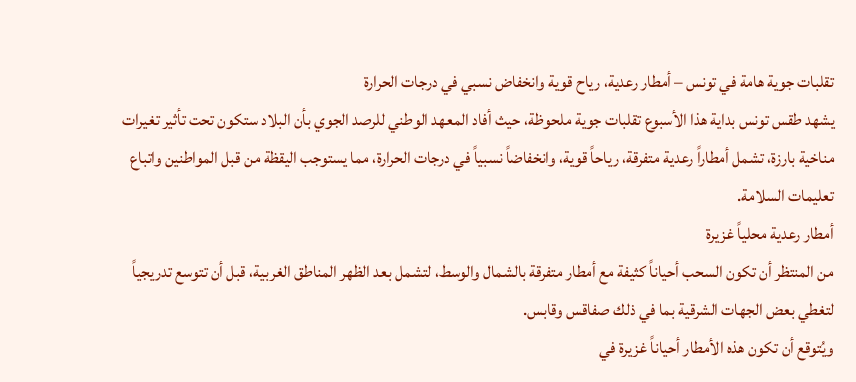تقلبات جوية هامة في تونس – أمطار رعدية، رياح قوية وانخفاض نسبي في درجات الحرارة
يشهد طقس تونس بداية هذا الأسبوع تقلبات جوية ملحوظة، حيث أفاد المعهد الوطني للرصد الجوي بأن البلاد ستكون تحت تأثير تغيرات مناخية بارزة، تشمل أمطاراً رعدية متفرقة، رياحاً قوية، وانخفاضاً نسبياً في درجات الحرارة، مما يستوجب اليقظة من قبل المواطنين واتباع تعليمات السلامة.
أمطار رعدية محلياً غزيرة
من المنتظر أن تكون السحب أحياناً كثيفة مع أمطار متفرقة بالشمال والوسط، لتشمل بعد الظهر المناطق الغربية، قبل أن تتوسع تدريجياً لتغطي بعض الجهات الشرقية بما في ذلك صفاقس وقابس.
ويُتوقع أن تكون هذه الأمطار أحياناً غزيرة في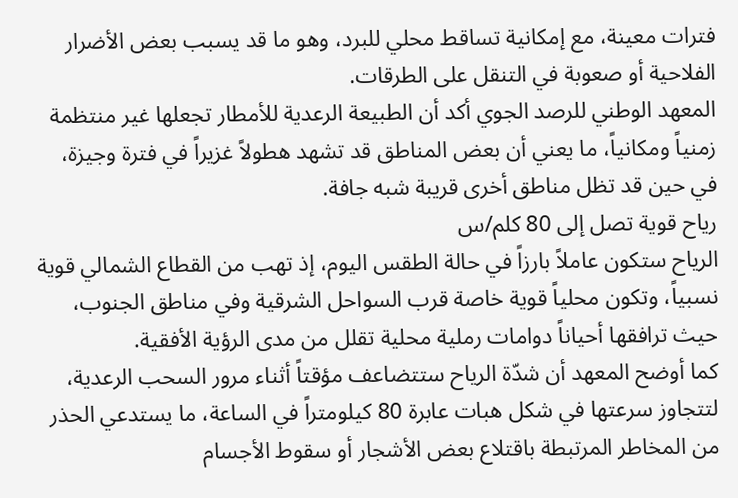فترات معينة، مع إمكانية تساقط محلي للبرد، وهو ما قد يسبب بعض الأضرار الفلاحية أو صعوبة في التنقل على الطرقات.
المعهد الوطني للرصد الجوي أكد أن الطبيعة الرعدية للأمطار تجعلها غير منتظمة زمنياً ومكانياً، ما يعني أن بعض المناطق قد تشهد هطولاً غزيراً في فترة وجيزة، في حين قد تظل مناطق أخرى قريبة شبه جافة.
رياح قوية تصل إلى 80 كلم/س
الرياح ستكون عاملاً بارزاً في حالة الطقس اليوم، إذ تهب من القطاع الشمالي قوية نسبياً، وتكون محلياً قوية خاصة قرب السواحل الشرقية وفي مناطق الجنوب، حيث ترافقها أحياناً دوامات رملية محلية تقلل من مدى الرؤية الأفقية.
كما أوضح المعهد أن شدّة الرياح ستتضاعف مؤقتاً أثناء مرور السحب الرعدية، لتتجاوز سرعتها في شكل هبات عابرة 80 كيلومتراً في الساعة، ما يستدعي الحذر من المخاطر المرتبطة باقتلاع بعض الأشجار أو سقوط الأجسام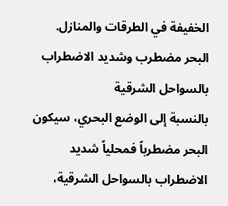الخفيفة في الطرقات والمنازل.
البحر مضطرب وشديد الاضطراب بالسواحل الشرقية
بالنسبة إلى الوضع البحري، سيكون البحر مضطرباً فمحلياً شديد الاضطراب بالسواحل الشرقية،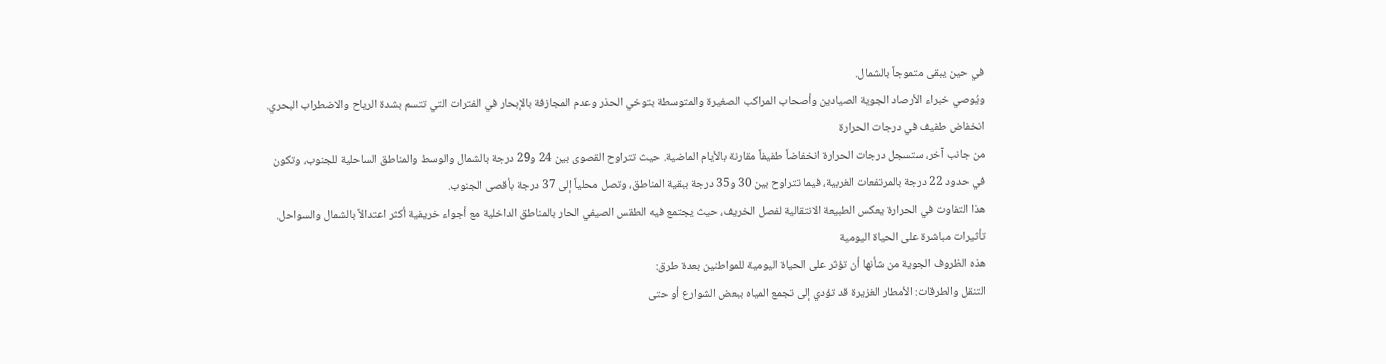في حين يبقى متموجاً بالشمال.
ويُوصي خبراء الأرصاد الجوية الصيادين وأصحاب المراكب الصغيرة والمتوسطة بتوخي الحذر وعدم المجازفة بالإبحار في الفترات التي تتسم بشدة الرياح والاضطراب البحري.
انخفاض طفيف في درجات الحرارة
من جانب آخر، ستسجل درجات الحرارة انخفاضاً طفيفاً مقارنة بالأيام الماضية. حيث تتراوح القصوى بين 24 و29 درجة بالشمال والوسط والمناطق الساحلية للجنوب، وتكون في حدود 22 درجة بالمرتفعات الغربية، فيما تتراوح بين 30 و35 درجة ببقية المناطق، وتصل محلياً إلى 37 درجة بأقصى الجنوب.
هذا التفاوت في الحرارة يعكس الطبيعة الانتقالية لفصل الخريف، حيث يجتمع فيه الطقس الصيفي الحار بالمناطق الداخلية مع أجواء خريفية أكثر اعتدالاً بالشمال والسواحل.
تأثيرات مباشرة على الحياة اليومية
هذه الظروف الجوية من شأنها أن تؤثر على الحياة اليومية للمواطنين بعدة طرق:
التنقل والطرقات: الأمطار الغزيرة قد تؤدي إلى تجمع المياه ببعض الشوارع أو حتى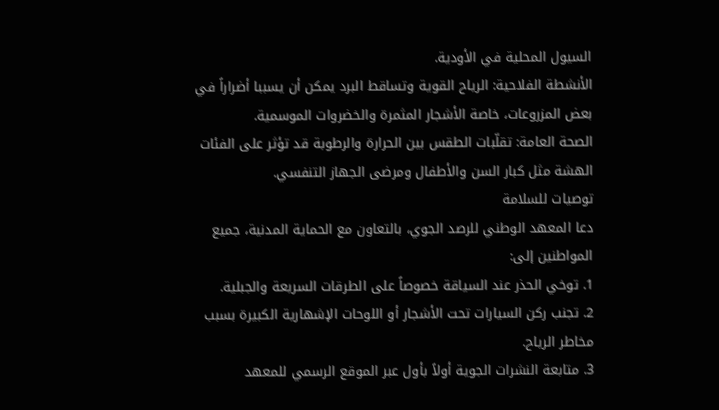السيول المحلية في الأودية.
الأنشطة الفلاحية: الرياح القوية وتساقط البرد يمكن أن يسببا أضراراً في بعض المزروعات، خاصة الأشجار المثمرة والخضروات الموسمية.
الصحة العامة: تقلّبات الطقس بين الحرارة والرطوبة قد تؤثر على الفئات الهشة مثل كبار السن والأطفال ومرضى الجهاز التنفسي.
توصيات للسلامة
دعا المعهد الوطني للرصد الجوي، بالتعاون مع الحماية المدنية، جميع المواطنين إلى:
1. توخي الحذر عند السياقة خصوصاً على الطرقات السريعة والجبلية.
2. تجنب ركن السيارات تحت الأشجار أو اللوحات الإشهارية الكبيرة بسبب مخاطر الرياح.
3. متابعة النشرات الجوية أولاً بأول عبر الموقع الرسمي للمعهد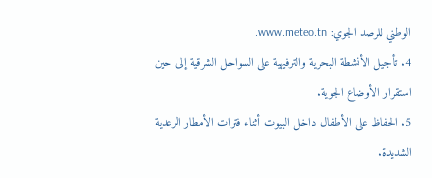الوطني للرصد الجوي: www.meteo.tn.
4. تأجيل الأنشطة البحرية والترفيهية على السواحل الشرقية إلى حين استقرار الأوضاع الجوية.
5. الحفاظ على الأطفال داخل البيوت أثناء فترات الأمطار الرعدية الشديدة.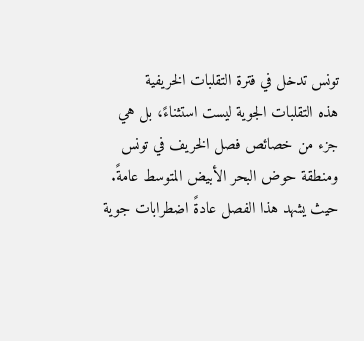تونس تدخل في فترة التقلبات الخريفية
هذه التقلبات الجوية ليست استثناءً، بل هي جزء من خصائص فصل الخريف في تونس ومنطقة حوض البحر الأبيض المتوسط عامةً. حيث يشهد هذا الفصل عادةً اضطرابات جوية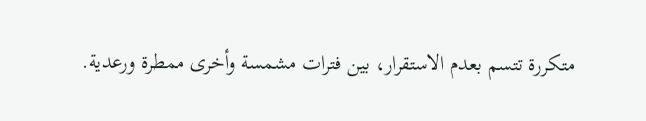متكررة تتسم بعدم الاستقرار، بين فترات مشمسة وأخرى ممطرة ورعدية.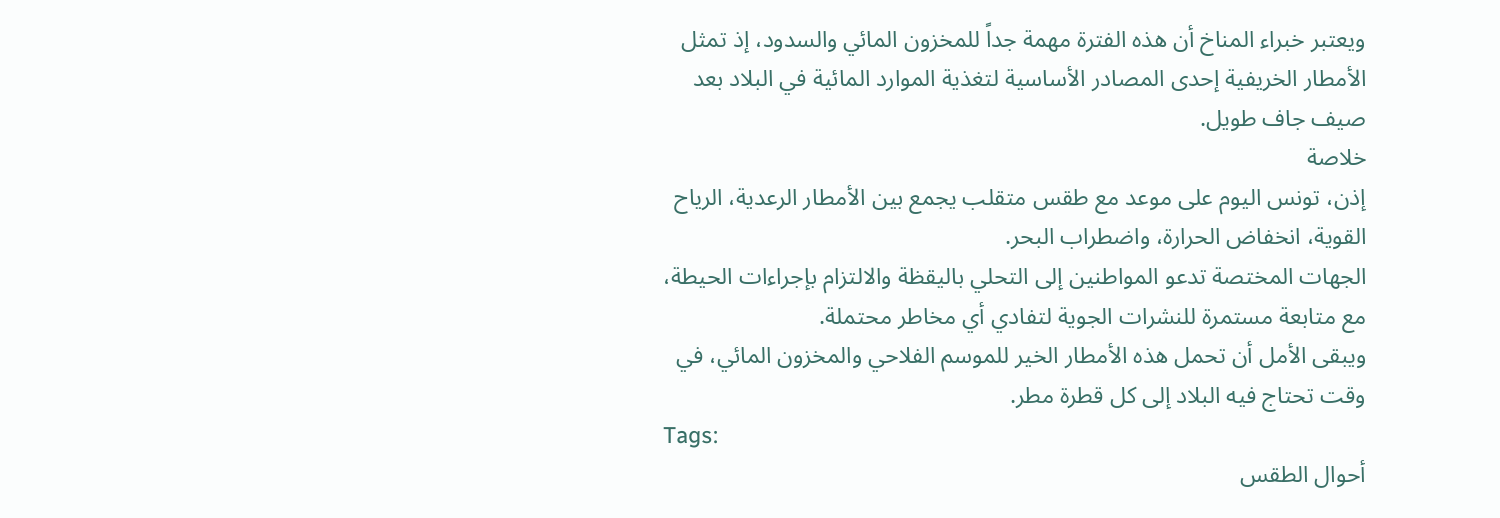ويعتبر خبراء المناخ أن هذه الفترة مهمة جداً للمخزون المائي والسدود، إذ تمثل الأمطار الخريفية إحدى المصادر الأساسية لتغذية الموارد المائية في البلاد بعد صيف جاف طويل.
خلاصة
إذن، تونس اليوم على موعد مع طقس متقلب يجمع بين الأمطار الرعدية، الرياح القوية، انخفاض الحرارة، واضطراب البحر.
الجهات المختصة تدعو المواطنين إلى التحلي باليقظة والالتزام بإجراءات الحيطة، مع متابعة مستمرة للنشرات الجوية لتفادي أي مخاطر محتملة.
ويبقى الأمل أن تحمل هذه الأمطار الخير للموسم الفلاحي والمخزون المائي، في وقت تحتاج فيه البلاد إلى كل قطرة مطر.
Tags:
أحوال الطقس